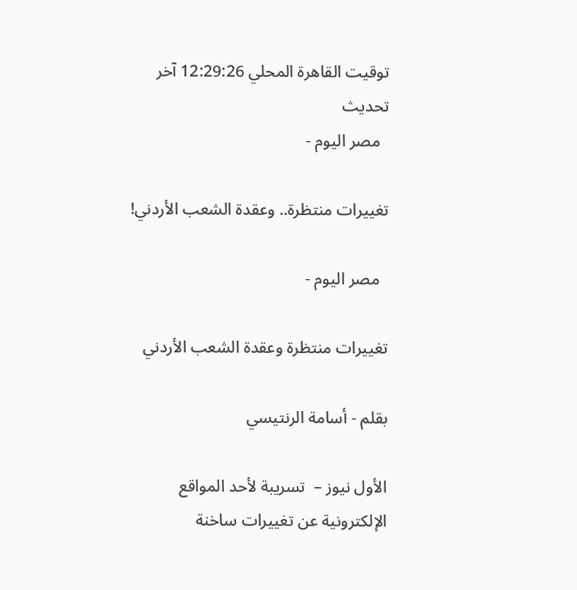توقيت القاهرة المحلي 12:29:26 آخر تحديث
  مصر اليوم -

تغييرات منتظرة.. وعقدة الشعب الأردني!

  مصر اليوم -

تغييرات منتظرة وعقدة الشعب الأردني

بقلم - أسامة الرنتيسي

الأول نيوز –  تسريبة لأحد المواقع الإلكترونية عن تغييرات ساخنة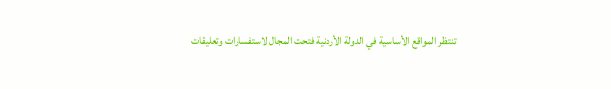تنتظر المواقع الأساسية في الدولة الأردنية فتحت المجال لاستفسارات وتعليقات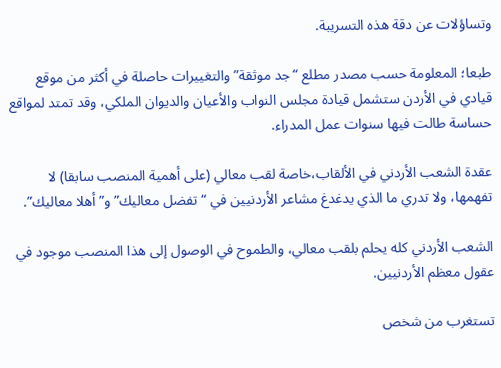وتساؤلات عن دقة هذه التسريبة.

طبعا؛ المعلومة حسب مصدر مطلع “جد موثقة” والتغييرات حاصلة في أكثر من موقع قيادي في الأردن ستشمل قيادة مجلس النواب والأعيان والديوان الملكي، وقد تمتد لمواقع حساسة طالت فيها سنوات عمل المدراء.

عقدة الشعب الأردني في الألقاب،خاصة لقب معالي (على أهمية المنصب سابقا) لا تفهمها، ولا تدري ما الذي يدغدغ مشاعر الأردنيين في “تفضل معاليك” و”أهلا معاليك”.

الشعب الأردني كله يحلم بلقب معالي، والطموح في الوصول إلى هذا المنصب موجود في عقول معظم الأردنيين.

تستغرب من شخص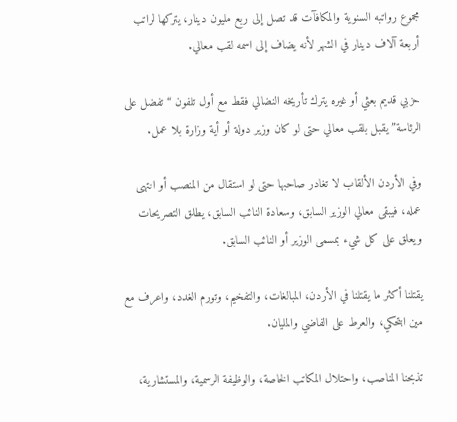مجموع رواتبه السنوية والمكافآت قد تصل إلى ربع مليون دينار، يتركها لراتب أربعة آلاف دينار في الشهر لأنه يضاف إلى اسمه لقب معالي.

حزبي قديم بعثي أو غيره يترك تأريخه النضالي فقط مع أول تلفون “تفضل على الرئاسة” يقبل بلقب معالي حتى لو كان وزير دولة أو أية وزارة بلا عمل.

وفي الأردن الألقاب لا تغادر صاحبها حتى لو استقال من المنصب أو انتهى عمله، فيبقى معالي الوزير السابق، وسعادة النائب السابق، يطلق التصريحات ويعلق على كل شيء بمسمى الوزير أو النائب السابق.

يقتلنا أكثر ما يقتلنا في الأردن، المبالغات، والتفخيم، وتورم الغدد، واعرف مع مين ابتحكي، والعرط على الفاضي والمليان.

تذبحنا المناصب، واحتلال المكاتب الخاصة، والوظيفة الرسمية، والمستشارية،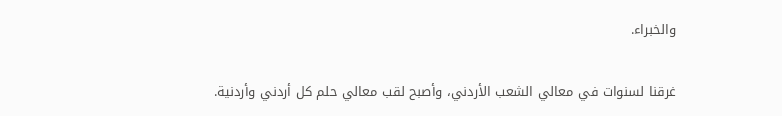والخبراء.

غرقنا لسنوات في معالي الشعب الأردني، وأصبح لقب معالي حلم كل أردني وأردنية.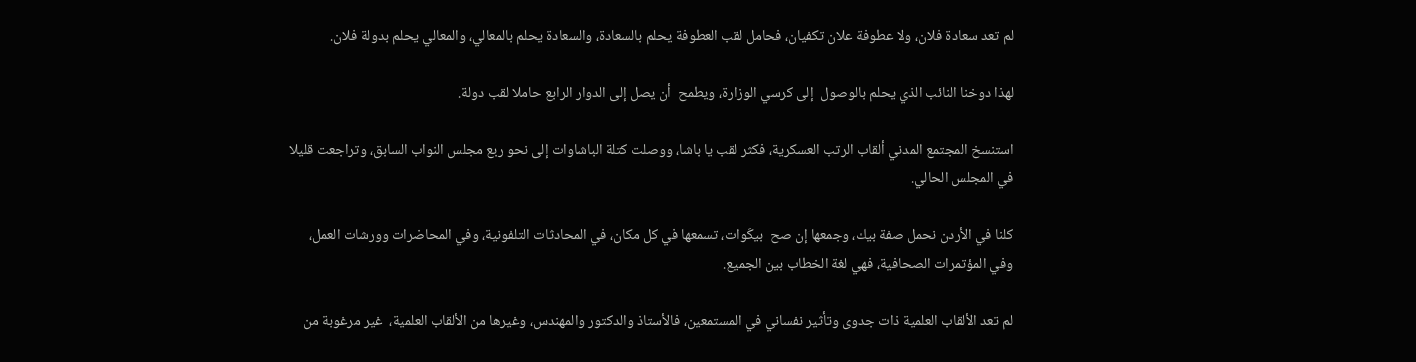لم تعد سعادة فلان، ولا عطوفة علان تكفيان، فحامل لقب العطوفة يحلم بالسعادة، والسعادة يحلم بالمعالي، والمعالي يحلم بدولة فلان.

لهذا دوخنا النائب الذي يحلم بالوصول  إلى كرسي الوزارة، ويطمح  أن يصل إلى الدوار الرابع حاملا لقب دولة.

استنسخ المجتمع المدني ألقاب الرتب العسكرية، فكثر لقب يا باشا، ووصلت كتلة الباشاوات إلى نحو ربع مجلس النواب السابق، وتراجعت قليلا في المجلس الحالي.

كلنا في الأردن نحمل صفة بيك، وجمعها إن صح  بيكَوات، تسمعها في كل مكان، في المحادثات التلفونية، وفي المحاضرات وورشات العمل، وفي المؤتمرات الصحافية، فهي لغة الخطاب بين الجميع.

لم تعد الألقاب العلمية ذات جدوى وتأثير نفساني في المستمعين، فالأستاذ والدكتور والمهندس، وغيرها من الألقاب العلمية،  غير مرغوبة من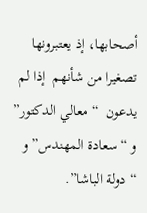أصحابها، إذ يعتبرونها تصغيرا من شأنهم  إذا لم يدعون  “معالي الدكتور” و “سعادة المهندس” و “دولة الباشا”.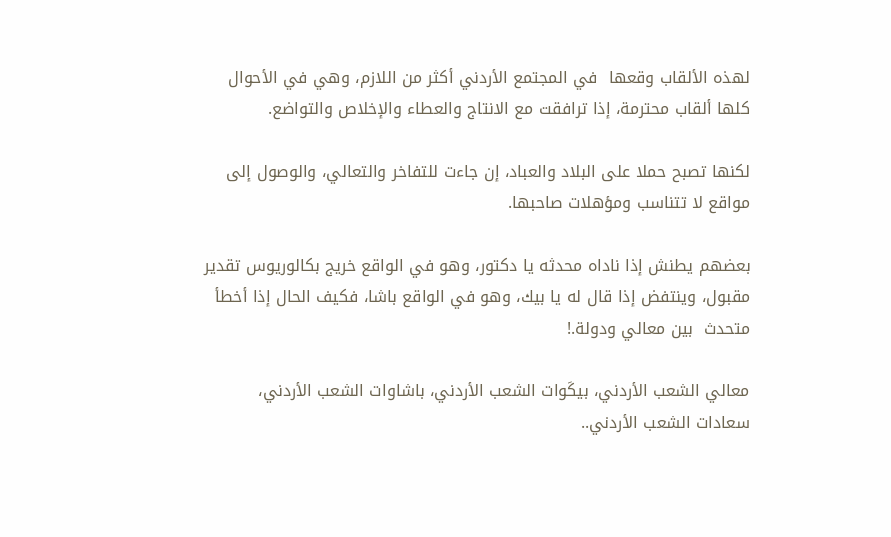لهذه الألقاب وقعها  في المجتمع الأردني أكثر من اللازم، وهي في الأحوال كلها ألقاب محترمة، إذا ترافقت مع الانتاج والعطاء والإخلاص والتواضع.

لكنها تصبح حملا على البلاد والعباد، إن جاءت للتفاخر والتعالي، والوصول إلى مواقع لا تتناسب ومؤهلات صاحبها.

بعضهم يطنش إذا ناداه محدثه يا دكتور، وهو في الواقع خريج بكالوريوس تقدير مقبول، وينتفض إذا قال له يا بيك، وهو في الواقع باشا، فكيف الحال إذا أخطأ متحدث  بين معالي ودولة.!

معالي الشعب الأردني، بيكَوات الشعب الأردني، باشاوات الشعب الأردني، سعادات الشعب الأردني..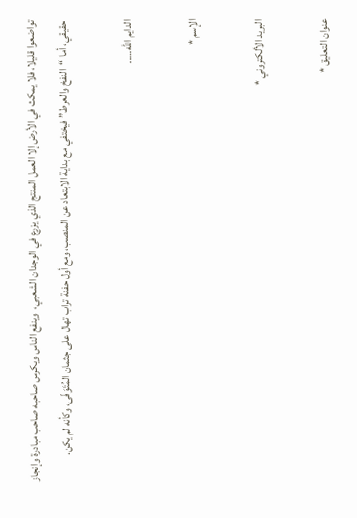تواضعوا قليلا، فلا يمكث في الأرض إلا العمل المنتج الذي يزرع في الوجدان الشعبي،  وينفع الناس ويكرس صاحبه صاحب مبادرة وإنجاز حقيقي، أما “النفخ والعرط” فيختفي مع بداية الابتعاد عن المنصب، ومع أول حفنة تراب تهال على جثمان المُتَوَفّى، وكأنه لم يكن.

الدايم الله…..

الإسم *

البريد الألكتروني *

عنوان التعليق *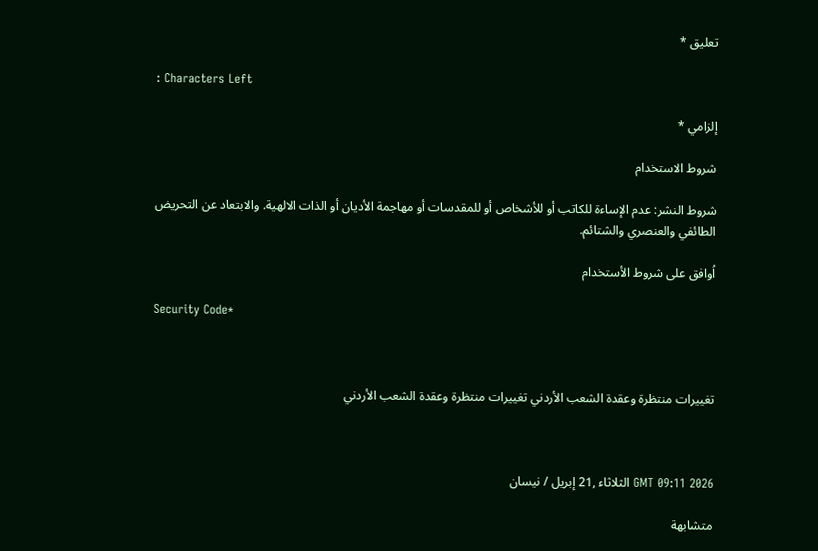تعليق *

: Characters Left

إلزامي *

شروط الاستخدام

شروط النشر: عدم الإساءة للكاتب أو للأشخاص أو للمقدسات أو مهاجمة الأديان أو الذات الالهية. والابتعاد عن التحريض الطائفي والعنصري والشتائم.

اُوافق على شروط الأستخدام

Security Code*



تغييرات منتظرة وعقدة الشعب الأردني تغييرات منتظرة وعقدة الشعب الأردني



GMT 09:11 2026 الثلاثاء ,21 إبريل / نيسان

متشابهة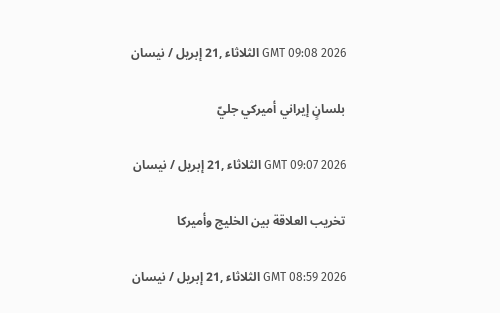GMT 09:08 2026 الثلاثاء ,21 إبريل / نيسان

بلسانٍ إيراني أميركي جليّ

GMT 09:07 2026 الثلاثاء ,21 إبريل / نيسان

تخريب العلاقة بين الخليج وأميركا

GMT 08:59 2026 الثلاثاء ,21 إبريل / نيسان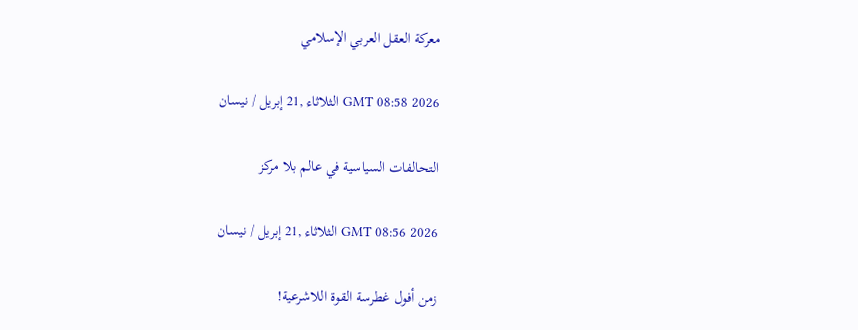معركة العقل العربي الإسلامي

GMT 08:58 2026 الثلاثاء ,21 إبريل / نيسان

التحالفات السياسية في عالم بلا مركز

GMT 08:56 2026 الثلاثاء ,21 إبريل / نيسان

زمن أفول غطرسة القوة اللاشرعية!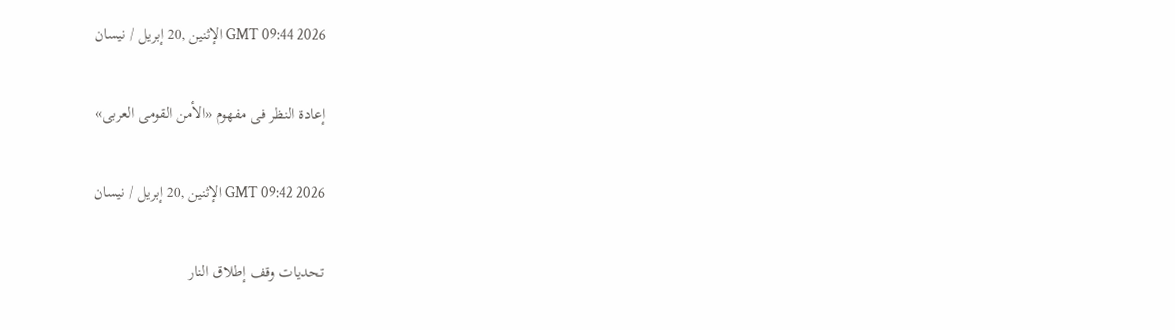GMT 09:44 2026 الإثنين ,20 إبريل / نيسان

إعادة النظر فى مفهوم «الأمن القومى العربى»

GMT 09:42 2026 الإثنين ,20 إبريل / نيسان

تحديات وقف إطلاق النار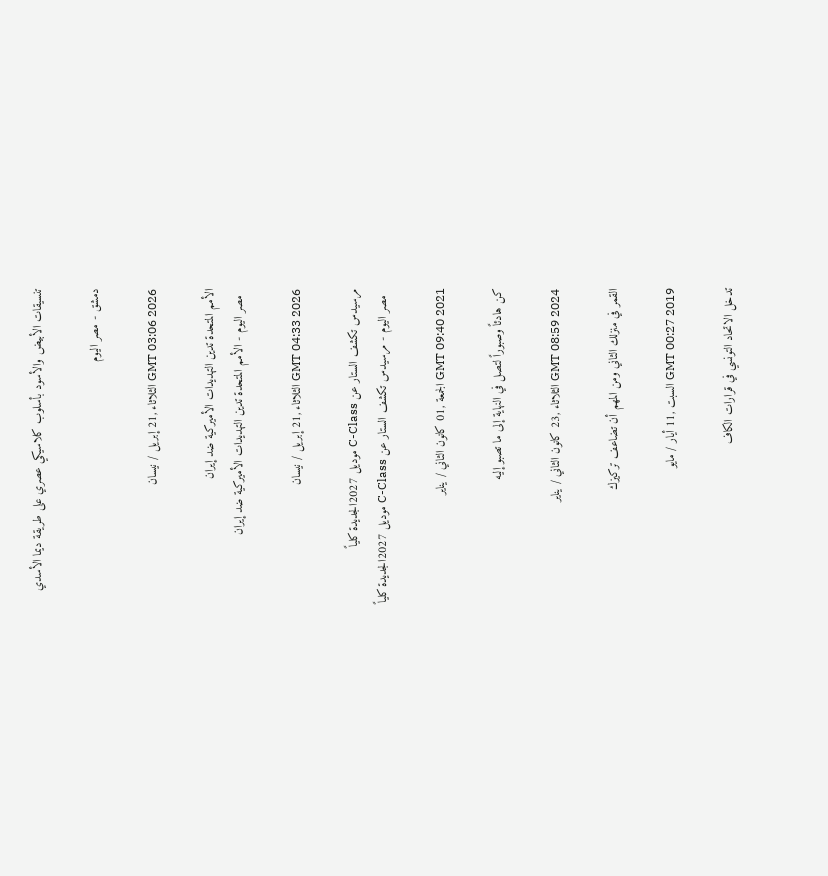تنسيقات الأبيض والأسود بأسلوب كلاسيكي عصري على طريقة ديما الأسدي

دمشق - مصر اليوم

GMT 03:06 2026 الثلاثاء ,21 إبريل / نيسان

الأمم المتحدة تدين التهديدات الأميركية ضد إيران
  مصر اليوم - الأمم المتحدة تدين التهديدات الأميركية ضد إيران

GMT 04:33 2026 الثلاثاء ,21 إبريل / نيسان

مرسيدس تكشف الستار عن C-Class موديل 2027الجديدة كلياً
  مصر اليوم - مرسيدس تكشف الستار عن C-Class موديل 2027الجديدة كلياً

GMT 09:40 2021 الجمعة ,01 كانون الثاني / يناير

كن هادئاً وصبوراً لتصل في النهاية إلى ما تصبو إليه

GMT 08:59 2024 الثلاثاء ,23 كانون الثاني / يناير

القمر في منزلك الثاني ومن المهم أن تضاعف تركيزك

GMT 00:27 2019 السبت ,11 أيار / مايو

تدخل الاتحاد التونسي في قرارات الكاف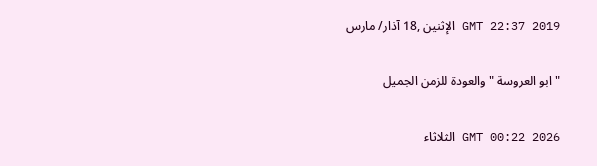GMT 22:37 2019 الإثنين ,18 آذار/ مارس

" ابو العروسة " والعودة للزمن الجميل

GMT 00:22 2026 الثلاثاء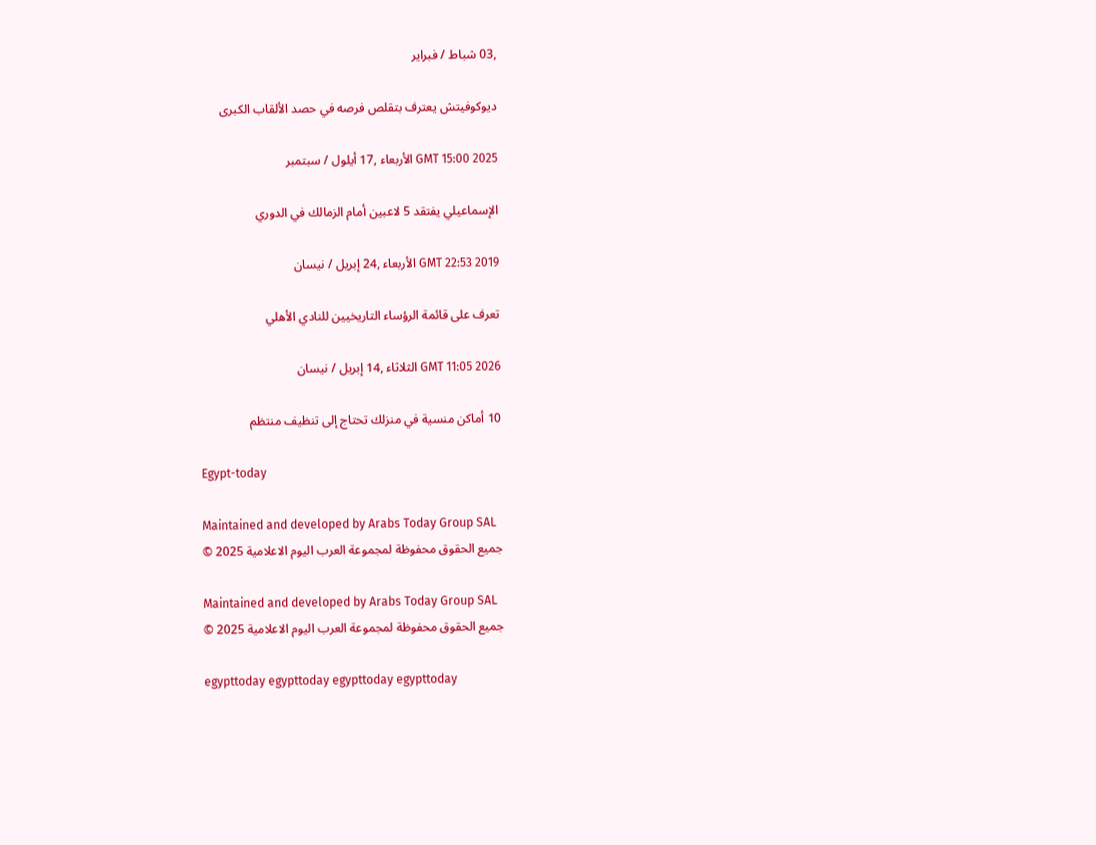,03 شباط / فبراير

ديوكوفيتش يعترف بتقلص فرصه في حصد الألقاب الكبرى

GMT 15:00 2025 الأربعاء ,17 أيلول / سبتمبر

الإسماعيلي يفتقد 5 لاعبين أمام الزمالك في الدوري

GMT 22:53 2019 الأربعاء ,24 إبريل / نيسان

تعرف على قائمة الرؤساء التاريخيين للنادي الأهلي

GMT 11:05 2026 الثلاثاء ,14 إبريل / نيسان

10 أماكن منسية في منزلك تحتاج إلى تنظيف منتظم

Egypt-today

Maintained and developed by Arabs Today Group SAL
جميع الحقوق محفوظة لمجموعة العرب اليوم الاعلامية 2025 ©

Maintained and developed by Arabs Today Group SAL
جميع الحقوق محفوظة لمجموعة العرب اليوم الاعلامية 2025 ©

egypttoday egypttoday egypttoday egypttoday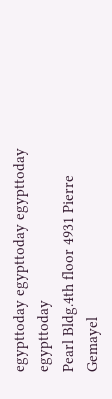egypttoday egypttoday egypttoday
egypttoday
Pearl Bldg.4th floor 4931 Pierre Gemayel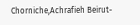Chorniche,Achrafieh Beirut-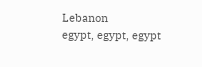Lebanon
egypt, egypt, egypt